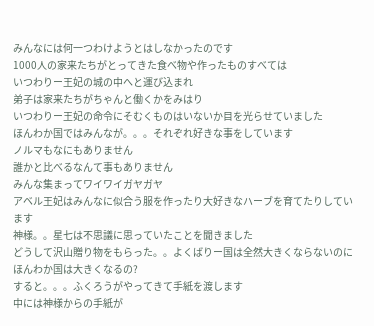みんなには何一つわけようとはしなかったのです
1000人の家来たちがとってきた食べ物や作ったものすべては
いつわりー王妃の城の中へと運び込まれ
弟子は家来たちがちゃんと働くかをみはり
いつわりー王妃の命令にそむくものはいないか目を光らせていました
ほんわか国ではみんなが。。。それぞれ好きな事をしています
ノルマもなにもありません
誰かと比べるなんて事もありません
みんな集まってワイワイガヤガヤ
アベル王妃はみんなに似合う服を作ったり大好きなハーブを育てたりしています
神様。。星七は不思議に思っていたことを聞きました
どうして沢山贈り物をもらった。。よくばりー国は全然大きくならないのに
ほんわか国は大きくなるの?
すると。。。ふくろうがやってきて手紙を渡します
中には神様からの手紙が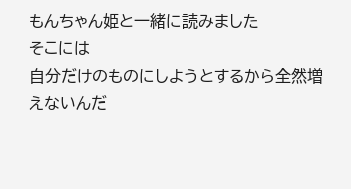もんちゃん姫と一緒に読みました
そこには
自分だけのものにしようとするから全然増えないんだ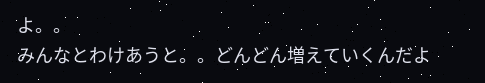よ。。
みんなとわけあうと。。どんどん増えていくんだよ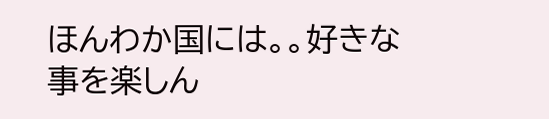ほんわか国には。。好きな事を楽しん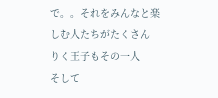で。。それをみんなと楽しむ人たちがたくさん
りく王子もその一人
そして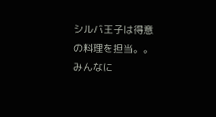シルバ王子は得意の料理を担当。。みんなに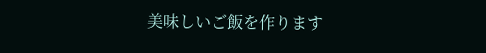美味しいご飯を作ります